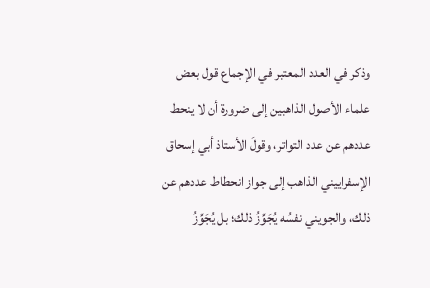وذكر في العدد المعتبر في الإجماع قول بعض علماء الأصول الذاهبين إلى ضرورة أن لا ينحط عددهم عن عدد التواتر، وقولَ الأستاذ أبي إسحاق الإسفراييني الذاهب إلى جواز انحطاط عددهم عن ذلك، والجويني نفسُه يُجَوِّزُ ذلك؛ بل يُجَوِّزُ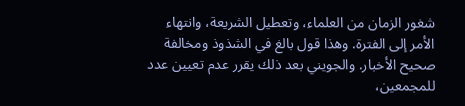شغور الزمان من العلماء، وتعطيل الشريعة، وانتهاء الأمر إلى الفترة. وهذا قول بالغ في الشذوذ ومخالفة صحيح الأخبار. والجويني بعد ذلك يقرر عدم تعيين عدد للمجمعين،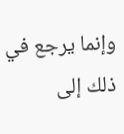وإنما يرجع في ذلك إلى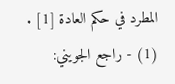المطرد في حكم العادة [1] .
(1) - راجع الجويني: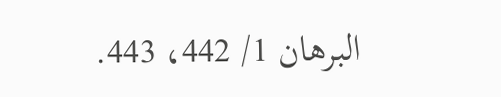البرهان 1/ 442، 443.